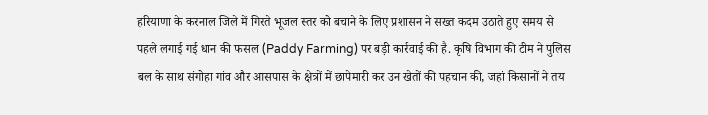हरियाणा के करनाल जिले में गिरते भूजल स्तर को बचाने के लिए प्रशासन ने सख्त कदम उठाते हुए समय से पहले लगाई गई धान की फसल (Paddy Farming) पर बड़ी कार्रवाई की है. कृषि विभाग की टीम ने पुलिस बल के साथ संगोहा गांव और आसपास के क्षेत्रों में छापेमारी कर उन खेतों की पहचान की, जहां किसानों ने तय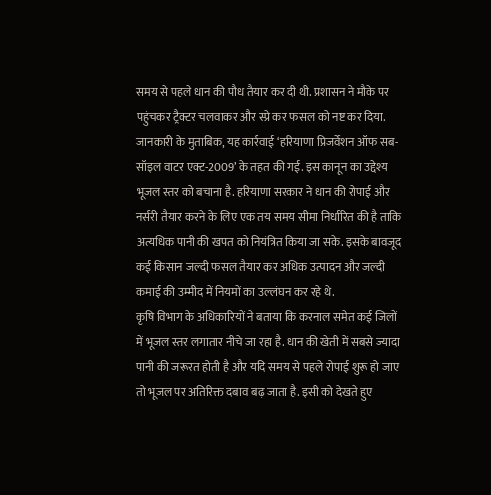समय से पहले धान की पौध तैयार कर दी थी. प्रशासन ने मौके पर पहुंचकर ट्रैक्टर चलवाकर और स्प्रे कर फसल को नष्ट कर दिया.
जानकारी के मुताबिक, यह कार्रवाई ‘हरियाणा प्रिजर्वेशन ऑफ सब-सॉइल वाटर एक्ट-2009’ के तहत की गई. इस कानून का उद्देश्य भूजल स्तर को बचाना है. हरियाणा सरकार ने धान की रोपाई और नर्सरी तैयार करने के लिए एक तय समय सीमा निर्धारित की है ताकि अत्यधिक पानी की खपत को नियंत्रित किया जा सके. इसके बावजूद कई किसान जल्दी फसल तैयार कर अधिक उत्पादन और जल्दी कमाई की उम्मीद में नियमों का उल्लंघन कर रहे थे.
कृषि विभाग के अधिकारियों ने बताया कि करनाल समेत कई जिलों में भूजल स्तर लगातार नीचे जा रहा है. धान की खेती में सबसे ज्यादा पानी की जरूरत होती है और यदि समय से पहले रोपाई शुरू हो जाए तो भूजल पर अतिरिक्त दबाव बढ़ जाता है. इसी को देखते हुए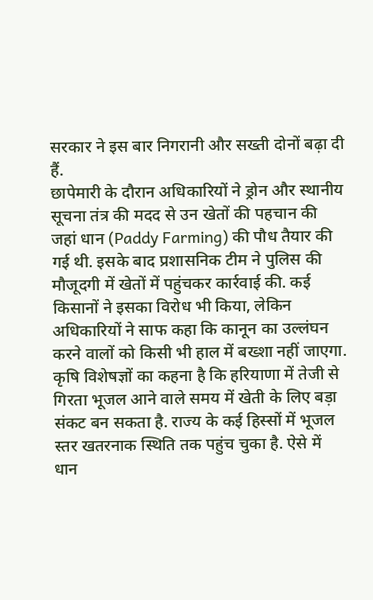सरकार ने इस बार निगरानी और सख्ती दोनों बढ़ा दी हैं.
छापेमारी के दौरान अधिकारियों ने ड्रोन और स्थानीय सूचना तंत्र की मदद से उन खेतों की पहचान की जहां धान (Paddy Farming) की पौध तैयार की गई थी. इसके बाद प्रशासनिक टीम ने पुलिस की मौजूदगी में खेतों में पहुंचकर कार्रवाई की. कई किसानों ने इसका विरोध भी किया, लेकिन अधिकारियों ने साफ कहा कि कानून का उल्लंघन करने वालों को किसी भी हाल में बख्शा नहीं जाएगा.
कृषि विशेषज्ञों का कहना है कि हरियाणा में तेजी से गिरता भूजल आने वाले समय में खेती के लिए बड़ा संकट बन सकता है. राज्य के कई हिस्सों में भूजल स्तर खतरनाक स्थिति तक पहुंच चुका है. ऐसे में धान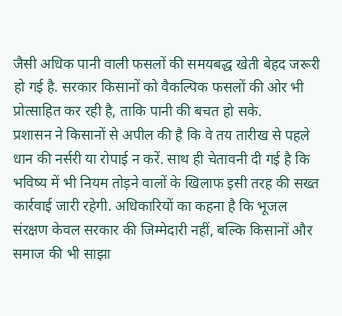जैसी अधिक पानी वाली फसलों की समयबद्ध खेती बेहद जरूरी हो गई है. सरकार किसानों को वैकल्पिक फसलों की ओर भी प्रोत्साहित कर रही है, ताकि पानी की बचत हो सके.
प्रशासन ने किसानों से अपील की है कि वे तय तारीख से पहले धान की नर्सरी या रोपाई न करें. साथ ही चेतावनी दी गई है कि भविष्य में भी नियम तोड़ने वालों के खिलाफ इसी तरह की सख्त कार्रवाई जारी रहेगी. अधिकारियों का कहना है कि भूजल संरक्षण केवल सरकार की जिम्मेदारी नहीं, बल्कि किसानों और समाज की भी साझा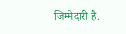जिम्मेदारी है.